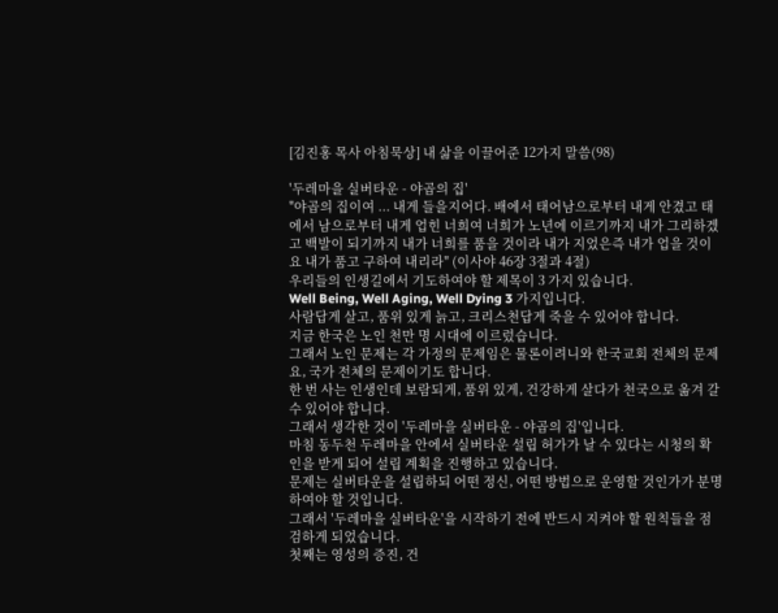[김진홍 목사 아침묵상] 내 삶을 이끌어준 12가지 말씀(98)

'두레마을 실버타운 - 야곱의 집'
"야곱의 집이여 ... 내게 들을지어다. 배에서 태어남으로부터 내게 안겼고 태에서 남으로부터 내게 업힌 너희여 너희가 노년에 이르기까지 내가 그리하겠고 백발이 되기까지 내가 너희를 품을 것이라 내가 지었은즉 내가 업을 것이요 내가 품고 구하여 내리라" (이사야 46장 3절과 4절)
우리들의 인생길에서 기도하여야 할 제목이 3 가지 있습니다.
Well Being, Well Aging, Well Dying 3 가지입니다.
사람답게 살고, 품위 있게 늙고, 크리스천답게 죽을 수 있어야 합니다.
지금 한국은 노인 천만 명 시대에 이르렀습니다.
그래서 노인 문제는 각 가정의 문제임은 물론이려니와 한국교회 전체의 문제요, 국가 전체의 문제이기도 합니다.
한 번 사는 인생인데 보람되게, 품위 있게, 건강하게 살다가 천국으로 옮겨 갈 수 있어야 합니다.
그래서 생각한 것이 '두레마을 실버타운 - 야곱의 집'입니다.
마침 동두천 두레마을 안에서 실버타운 설립 허가가 날 수 있다는 시청의 확인을 받게 되어 설립 계획을 진행하고 있습니다.
문제는 실버타운을 설립하되 어떤 정신, 어떤 방법으로 운영할 것인가가 분명하여야 할 것입니다.
그래서 '두레마을 실버타운'을 시작하기 전에 반드시 지켜야 할 원칙들을 점검하게 되었습니다.
첫째는 영성의 증진, 건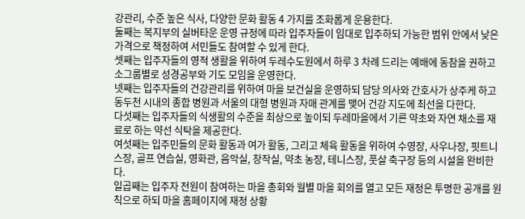강관리, 수준 높은 식사, 다양한 문화 활동 4 가지를 조화롭게 운용한다.
둘째는 복지부의 실버타운 운영 규정에 따라 입주자들이 임대로 입주하되 가능한 범위 안에서 낮은 가격으로 책정하여 서민들도 참여할 수 있게 한다.
셋째는 입주자들의 영적 생활을 위하여 두레수도원에서 하루 3 차례 드리는 예배에 동참을 권하고 소그룹별로 성경공부와 기도 모임을 운영한다.
넷째는 입주자들의 건강관리를 위하여 마을 보건실을 운영하되 담당 의사와 간호사가 상주케 하고 동두천 시내의 종합 병원과 서울의 대형 병원과 자매 관계를 맺어 건강 지도에 최선을 다한다.
다섯째는 입주자들의 식생활의 수준을 최상으로 높이되 두레마을에서 기른 약초와 자연 채소를 재료로 하는 약선 식탁을 제공한다.
여섯째는 입주민들의 문화 활동과 여가 활동, 그리고 체육 활동을 위하여 수영장, 사우나장, 핏트니스장, 골프 연습실, 영화관, 음악실, 창작실, 약초 농장, 테니스장, 풋살 축구장 등의 시설을 완비한다.
일곱째는 입주자 전원이 참여하는 마을 총회와 월별 마을 회의를 열고 모든 재정은 투명한 공개를 원칙으로 하되 마을 홈페이지에 재정 상황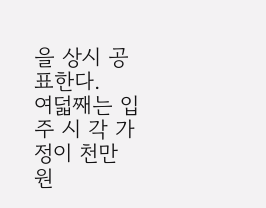을 상시 공표한다.
여덟째는 입주 시 각 가정이 천만 원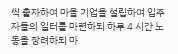씩 출자하여 마을 기업을 설립하여 입주자들의 일터를 마련하되 하루 4 시간 노동을 장려하되 마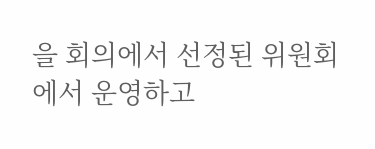을 회의에서 선정된 위원회에서 운영하고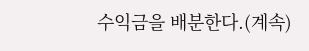수익금을 배분한다.(계속)